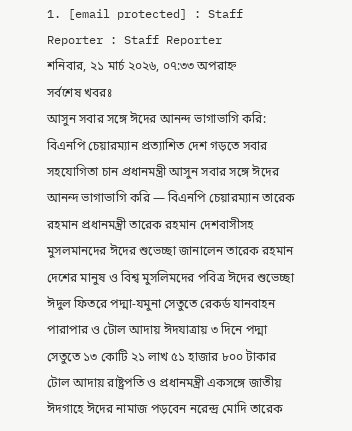1. [email protected] : Staff Reporter : Staff Reporter
শনিবার, ২১ মার্চ ২০২৬, ০৭:৩৩ অপরাহ্ন
সর্বশেষ খবরঃ
আসুন সবার সঙ্গে ঈদের আনন্দ ভাগাভাগি করি: বিএনপি চেয়ারম্যান প্রত্যাশিত দেশ গড়তে সবার সহযোগিতা চান প্রধানমন্ত্রী আসুন সবার সঙ্গে ঈদের আনন্দ ভাগাভাগি করি — বিএনপি চেয়ারম্যান তারেক রহমান প্রধানমন্ত্রী তারেক রহমান দেশবাসীসহ মুসলমানদের ঈদের শুভেচ্ছা জানালেন তারেক রহমান দেশের মানুষ ও বিশ্ব মুসলিমদের পবিত্র ঈদের শুভেচ্ছা ঈদুল ফিতরে পদ্মা-যমুনা সেতুতে রেকর্ড যানবাহন পারাপার ও টোল আদায় ঈদযাত্রায় ৩ দিনে পদ্মা সেতুতে ১৩ কোটি ২১ লাখ ৫১ হাজার ৮০০ টাকার টোল আদায় রাষ্ট্রপতি ও প্রধানমন্ত্রী একসঙ্গে জাতীয় ঈদগাহে ঈদের নামাজ পড়বেন নরেন্দ্র মোদি তারেক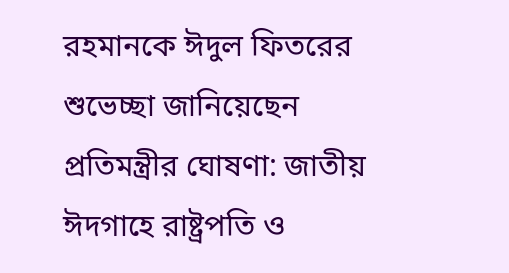রহমানকে ঈদুল ফিতরের শুভেচ্ছা জানিয়েছেন প্রতিমন্ত্রীর ঘোষণা: জাতীয় ঈদগাহে রাষ্ট্রপতি ও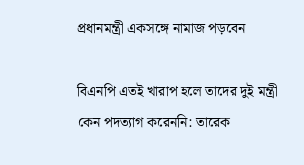প্রধানমন্ত্রী একসঙ্গে নামাজ পড়বেন

বিএনপি এতই খারাপ হলে তাদের দুই মন্ত্রী কেন পদত্যাগ করেননি: তারেক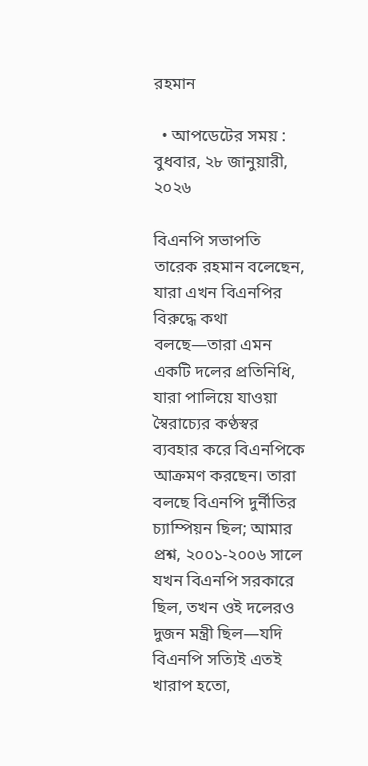রহমান

  • আপডেটের সময় : বুধবার, ২৮ জানুয়ারী, ২০২৬

বিএনপি সভাপতি তারেক রহমান বলেছেন, যারা এখন বিএনপির বিরুদ্ধে কথা বলছে—তারা এমন একটি দলের প্রতিনিধি, যারা পালিয়ে যাওয়া স্বৈরাচ্যের কণ্ঠস্বর ব্যবহার করে বিএনপিকে আক্রমণ করছেন। তারা বলছে বিএনপি দুর্নীতির চ্যাম্পিয়ন ছিল; আমার প্রশ্ন, ২০০১-২০০৬ সালে যখন বিএনপি সরকারে ছিল, তখন ওই দলেরও দুজন মন্ত্রী ছিল—যদি বিএনপি সত্যিই এতই খারাপ হতো,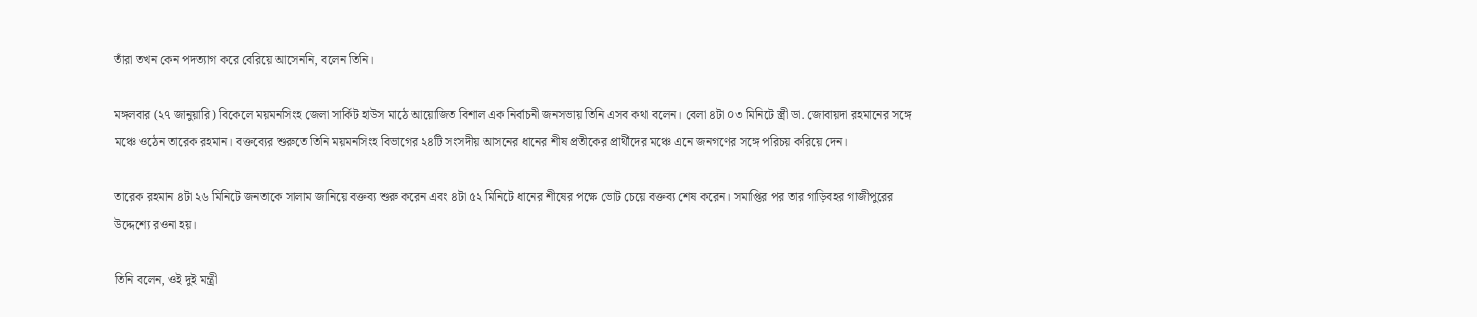তাঁরা তখন কেন পদত্যাগ করে বেরিয়ে আসেননি, বলেন তিনি।

মঙ্গলবার (২৭ জানুয়ারি) বিকেলে ময়মনসিংহ জেলা সার্কিট হাউস মাঠে আয়োজিত বিশাল এক নির্বাচনী জনসভায় তিনি এসব কথা বলেন। বেলা ৪টা ০৩ মিনিটে স্ত্রী ডা. জোবায়দা রহমানের সঙ্গে মঞ্চে ওঠেন তারেক রহমান। বক্তব্যের শুরুতে তিনি ময়মনসিংহ বিভাগের ২৪টি সংসদীয় আসনের ধানের শীষ প্রতীকের প্রার্থীদের মঞ্চে এনে জনগণের সঙ্গে পরিচয় করিয়ে দেন।

তারেক রহমান ৪টা ২৬ মিনিটে জনতাকে সালাম জানিয়ে বক্তব্য শুরু করেন এবং ৪টা ৫২ মিনিটে ধানের শীষের পক্ষে ভোট চেয়ে বক্তব্য শেষ করেন। সমাপ্তির পর তার গাড়িবহর গাজীপুরের উদ্দেশ্যে রওনা হয়।

তিনি বলেন, ওই দুই মন্ত্রী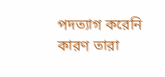পদত্যাগ করেনি কারণ তারা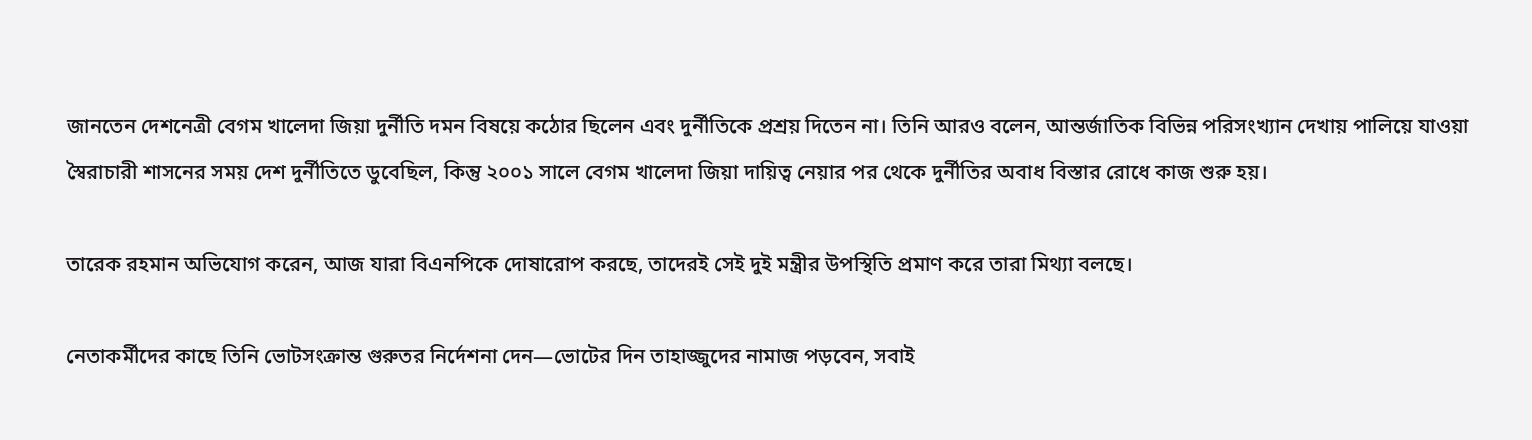জানতেন দেশনেত্রী বেগম খালেদা জিয়া দুর্নীতি দমন বিষয়ে কঠোর ছিলেন এবং দুর্নীতিকে প্রশ্রয় দিতেন না। তিনি আরও বলেন, আন্তর্জাতিক বিভিন্ন পরিসংখ্যান দেখায় পালিয়ে যাওয়া স্বৈরাচারী শাসনের সময় দেশ দুর্নীতিতে ডুবেছিল, কিন্তু ২০০১ সালে বেগম খালেদা জিয়া দায়িত্ব নেয়ার পর থেকে দুর্নীতির অবাধ বিস্তার রোধে কাজ শুরু হয়।

তারেক রহমান অভিযোগ করেন, আজ যারা বিএনপিকে দোষারোপ করছে, তাদেরই সেই দুই মন্ত্রীর উপস্থিতি প্রমাণ করে তারা মিথ্যা বলছে।

নেতাকর্মীদের কাছে তিনি ভোটসংক্রান্ত গুরুতর নির্দেশনা দেন—ভোটের দিন তাহাজ্জুদের নামাজ পড়বেন, সবাই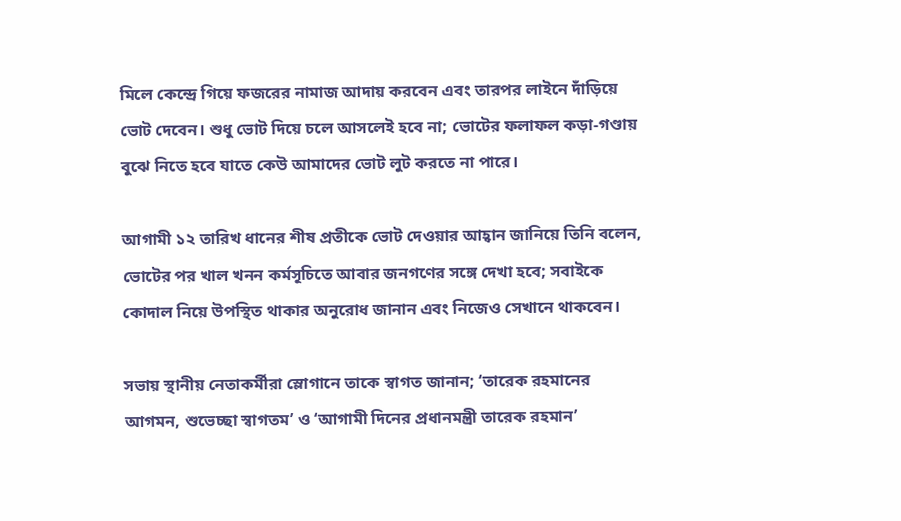মিলে কেন্দ্রে গিয়ে ফজরের নামাজ আদায় করবেন এবং তারপর লাইনে দাঁড়িয়ে ভোট দেবেন। শুধু ভোট দিয়ে চলে আসলেই হবে না; ভোটের ফলাফল কড়া-গণ্ডায় বুঝে নিতে হবে যাতে কেউ আমাদের ভোট লুট করতে না পারে।

আগামী ১২ তারিখ ধানের শীষ প্রতীকে ভোট দেওয়ার আহ্বান জানিয়ে তিনি বলেন, ভোটের পর খাল খনন কর্মসূচিতে আবার জনগণের সঙ্গে দেখা হবে; সবাইকে কোদাল নিয়ে উপস্থিত থাকার অনুরোধ জানান এবং নিজেও সেখানে থাকবেন।

সভায় স্থানীয় নেতাকর্মীরা স্লোগানে তাকে স্বাগত জানান; ‘তারেক রহমানের আগমন, শুভেচ্ছা স্বাগতম’ ও ‘আগামী দিনের প্রধানমন্ত্রী তারেক রহমান’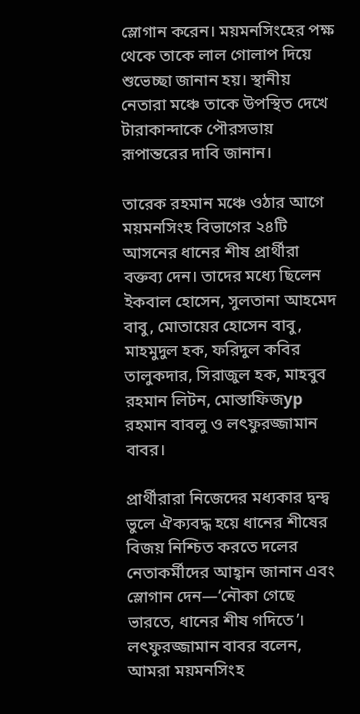স্লোগান করেন। ময়মনসিংহের পক্ষ থেকে তাকে লাল গোলাপ দিয়ে শুভেচ্ছা জানান হয়। স্থানীয় নেতারা মঞ্চে তাকে উপস্থিত দেখে টারাকান্দাকে পৌরসভায় রূপান্তরের দাবি জানান।

তারেক রহমান মঞ্চে ওঠার আগে ময়মনসিংহ বিভাগের ২৪টি আসনের ধানের শীষ প্রার্থীরা বক্তব্য দেন। তাদের মধ্যে ছিলেন ইকবাল হোসেন, সুলতানা আহমেদ বাবু, মোতায়ের হোসেন বাবু, মাহমুদুল হক, ফরিদুল কবির তালুকদার, সিরাজুল হক, মাহবুব রহমান লিটন, মোস্তাফিজур রহমান বাবলু ও লৎফুরজ্জামান বাবর।

প্রার্থীরারা নিজেদের মধ্যকার দ্বন্দ্ব ভুলে ঐক্যবদ্ধ হয়ে ধানের শীষের বিজয় নিশ্চিত করতে দলের নেতাকর্মীদের আহ্বান জানান এবং স্লোগান দেন—‘নৌকা গেছে ভারতে, ধানের শীষ গদিতে’। লৎফুরজ্জামান বাবর বলেন, আমরা ময়মনসিংহ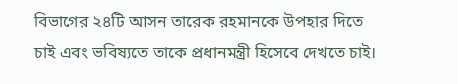বিভাগের ২৪টি আসন তারেক রহমানকে উপহার দিতে চাই এবং ভবিষ্যতে তাকে প্রধানমন্ত্রী হিসেবে দেখতে চাই।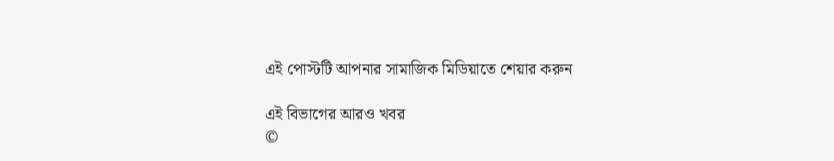এই পোস্টটি আপনার সামাজিক মিডিয়াতে শেয়ার করুন

এই বিভাগের আরও খবর
©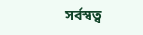সর্বস্বত্ব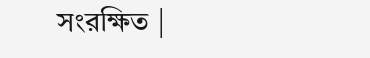সংরক্ষিত |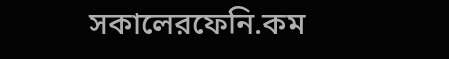সকালেরফেনি.কম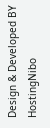Design & Developed BY HostingNibo